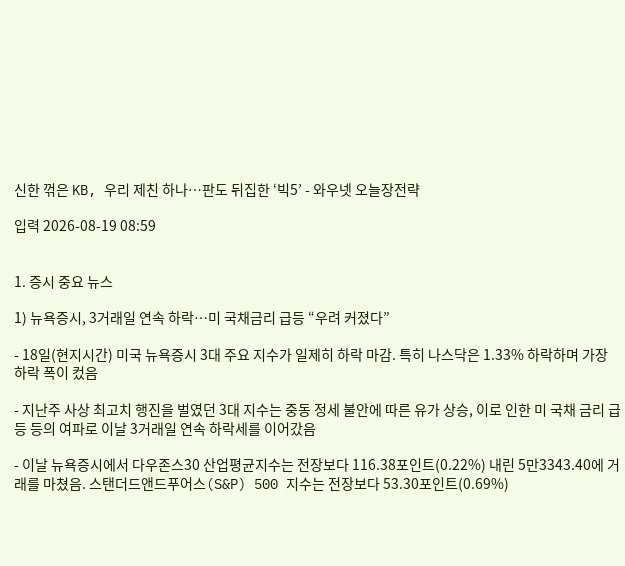신한 꺾은 KB, 우리 제친 하나…판도 뒤집한 ‘빅5’ - 와우넷 오늘장전략

입력 2026-08-19 08:59


1. 증시 중요 뉴스

1) 뉴욕증시, 3거래일 연속 하락…미 국채금리 급등 “우려 커졌다”

- 18일(현지시간) 미국 뉴욕증시 3대 주요 지수가 일제히 하락 마감. 특히 나스닥은 1.33% 하락하며 가장 하락 폭이 컸음

- 지난주 사상 최고치 행진을 벌였던 3대 지수는 중동 정세 불안에 따른 유가 상승, 이로 인한 미 국채 금리 급등 등의 여파로 이날 3거래일 연속 하락세를 이어갔음

- 이날 뉴욕증시에서 다우존스30 산업평균지수는 전장보다 116.38포인트(0.22%) 내린 5만3343.40에 거래를 마쳤음. 스탠더드앤드푸어스(S&P) 500 지수는 전장보다 53.30포인트(0.69%)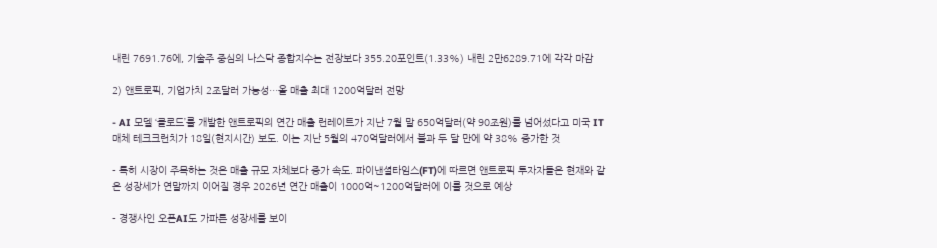내린 7691.76에, 기술주 중심의 나스닥 종합지수는 전장보다 355.20포인트(1.33%) 내린 2만6289.71에 각각 마감

2) 앤트로픽, 기업가치 2조달러 가능성…올 매출 최대 1200억달러 전망

- AI 모델 ‘클로드’를 개발한 앤트로픽의 연간 매출 런레이트가 지난 7월 말 650억달러(약 90조원)를 넘어섰다고 미국 IT매체 테크크런치가 18일(현지시간) 보도. 이는 지난 5월의 470억달러에서 불과 두 달 만에 약 38% 증가한 것

- 특히 시장이 주목하는 것은 매출 규모 자체보다 증가 속도. 파이낸셜타임스(FT)에 따르면 앤트로픽 투자자들은 현재와 같은 성장세가 연말까지 이어질 경우 2026년 연간 매출이 1000억~1200억달러에 이를 것으로 예상

- 경쟁사인 오픈AI도 가파른 성장세를 보이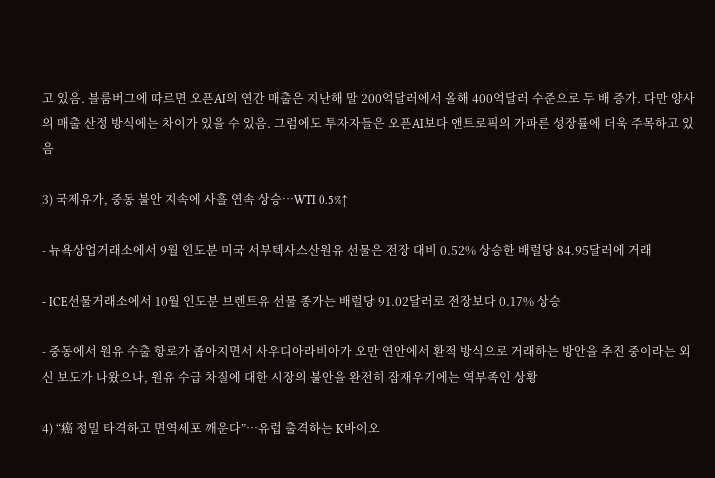고 있음. 블룸버그에 따르면 오픈AI의 연간 매출은 지난해 말 200억달러에서 올해 400억달러 수준으로 두 배 증가. 다만 양사의 매출 산정 방식에는 차이가 있을 수 있음. 그럼에도 투자자들은 오픈AI보다 앤트로픽의 가파른 성장률에 더욱 주목하고 있음

3) 국제유가, 중동 불안 지속에 사흘 연속 상승…WTI 0.5%↑

- 뉴욕상업거래소에서 9월 인도분 미국 서부텍사스산원유 선물은 전장 대비 0.52% 상승한 배럴당 84.95달러에 거래

- ICE선물거래소에서 10월 인도분 브렌트유 선물 종가는 배럴당 91.02달러로 전장보다 0.17% 상승

- 중동에서 원유 수출 항로가 좁아지면서 사우디아라비아가 오만 연안에서 환적 방식으로 거래하는 방안을 추진 중이라는 외신 보도가 나왔으나, 원유 수급 차질에 대한 시장의 불안을 완전히 잠재우기에는 역부족인 상황

4) “癌 정밀 타격하고 면역세포 깨운다”…유럽 출격하는 K바이오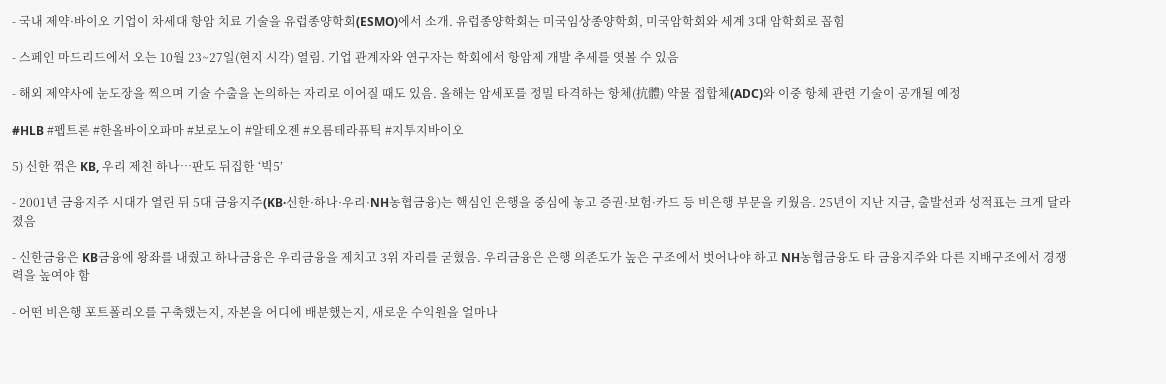- 국내 제약·바이오 기업이 차세대 항암 치료 기술을 유럽종양학회(ESMO)에서 소개. 유럽종양학회는 미국임상종양학회, 미국암학회와 세계 3대 암학회로 꼽힘

- 스페인 마드리드에서 오는 10월 23~27일(현지 시각) 열림. 기업 관계자와 연구자는 학회에서 항암제 개발 추세를 엿볼 수 있음

- 해외 제약사에 눈도장을 찍으며 기술 수출을 논의하는 자리로 이어질 때도 있음. 올해는 암세포를 정밀 타격하는 항체(抗體) 약물 접합체(ADC)와 이중 항체 관련 기술이 공개될 예정

#HLB #펩트론 #한올바이오파마 #보로노이 #알테오젠 #오름테라퓨틱 #지투지바이오

5) 신한 꺾은 KB, 우리 제친 하나…판도 뒤집한 ‘빅5’

- 2001년 금융지주 시대가 열린 뒤 5대 금융지주(KB·신한·하나·우리·NH농협금융)는 핵심인 은행을 중심에 놓고 증권·보험·카드 등 비은행 부문을 키웠음. 25년이 지난 지금, 출발선과 성적표는 크게 달라졌음

- 신한금융은 KB금융에 왕좌를 내줬고 하나금융은 우리금융을 제치고 3위 자리를 굳혔음. 우리금융은 은행 의존도가 높은 구조에서 벗어나야 하고 NH농협금융도 타 금융지주와 다른 지배구조에서 경쟁력을 높여야 함

- 어떤 비은행 포트폴리오를 구축했는지, 자본을 어디에 배분했는지, 새로운 수익원을 얼마나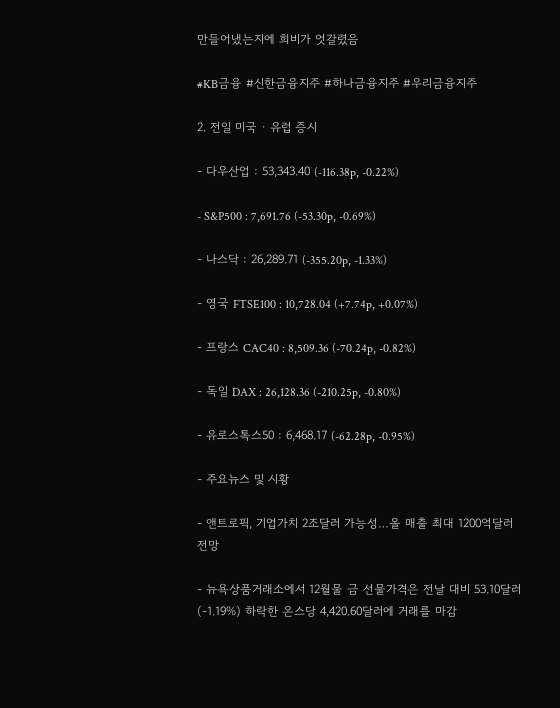만들어냈는지에 희비가 엇갈렸음

#KB금융 #신한금융지주 #하나금융지주 #우리금융지주

2. 전일 미국 · 유럽 증시

- 다우산업 : 53,343.40 (-116.38p, -0.22%)

- S&P500 : 7,691.76 (-53.30p, -0.69%)

- 나스닥 : 26,289.71 (-355.20p, -1.33%)

- 영국 FTSE100 : 10,728.04 (+7.74p, +0.07%)

- 프랑스 CAC40 : 8,509.36 (-70.24p, -0.82%)

- 독일 DAX : 26,128.36 (-210.25p, -0.80%)

- 유로스톡스50 : 6,468.17 (-62.28p, -0.95%)

- 주요뉴스 및 시황

- 앤트로픽, 기업가치 2조달러 가능성…올 매출 최대 1200억달러 전망

- 뉴욕상품거래소에서 12월물 금 선물가격은 전날 대비 53.10달러(-1.19%) 하락한 온스당 4,420.60달러에 거래를 마감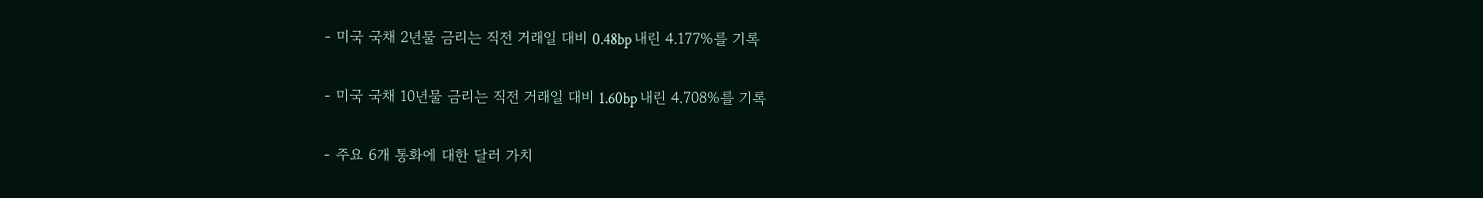- 미국 국채 2년물 금리는 직전 거래일 대비 0.48bp 내린 4.177%를 기록

- 미국 국채 10년물 금리는 직전 거래일 대비 1.60bp 내린 4.708%를 기록

- 주요 6개 통화에 대한 달러 가치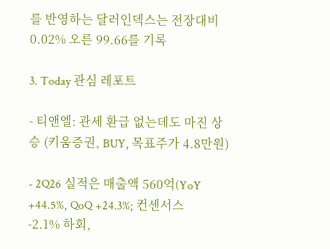를 반영하는 달러인덱스는 전장대비 0.02% 오른 99.66를 기록

3. Today 관심 레포트

- 티앤엘: 관세 환급 없는데도 마진 상승 (키움증권, BUY, 목표주가 4.8만원)

- 2Q26 실적은 매출액 560억(YoY +44.5%, QoQ +24.3%; 컨센서스 -2.1% 하회,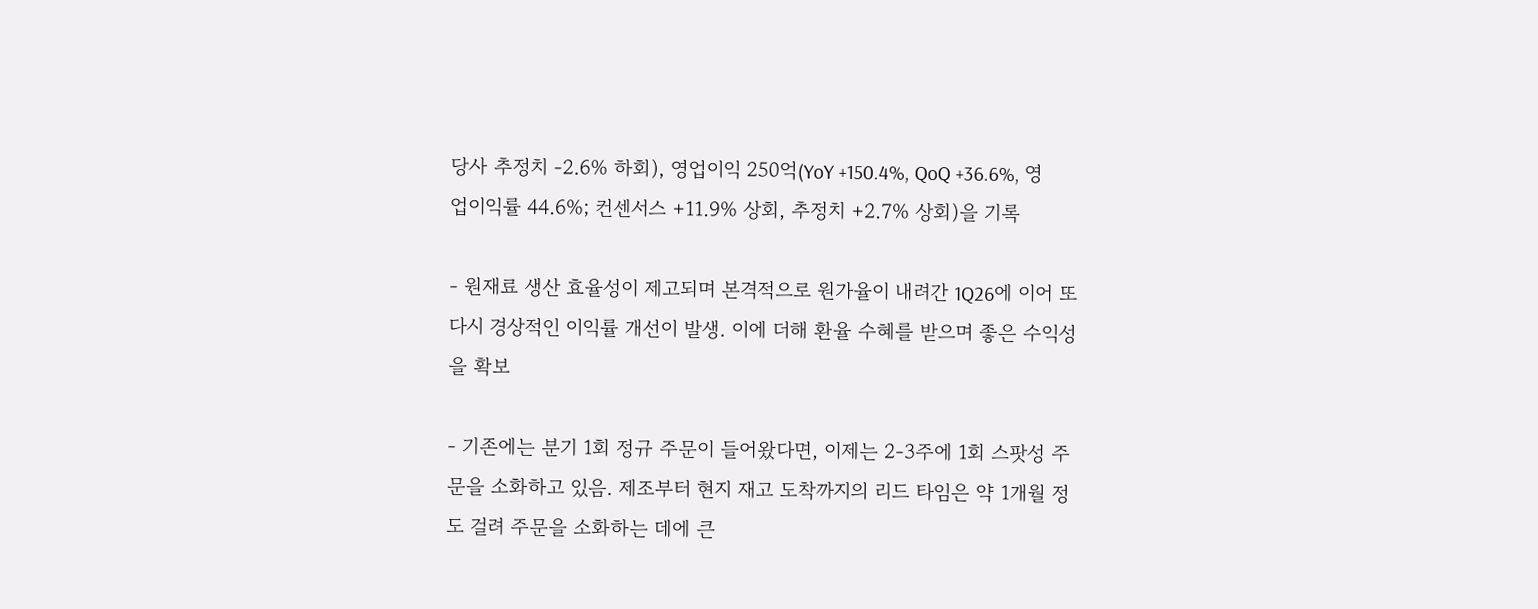당사 추정치 -2.6% 하회), 영업이익 250억(YoY +150.4%, QoQ +36.6%, 영업이익률 44.6%; 컨센서스 +11.9% 상회, 추정치 +2.7% 상회)을 기록

- 원재료 생산 효율성이 제고되며 본격적으로 원가율이 내려간 1Q26에 이어 또다시 경상적인 이익률 개선이 발생. 이에 더해 환율 수혜를 받으며 좋은 수익성을 확보

- 기존에는 분기 1회 정규 주문이 들어왔다면, 이제는 2-3주에 1회 스팟성 주문을 소화하고 있음. 제조부터 현지 재고 도착까지의 리드 타임은 약 1개월 정도 걸려 주문을 소화하는 데에 큰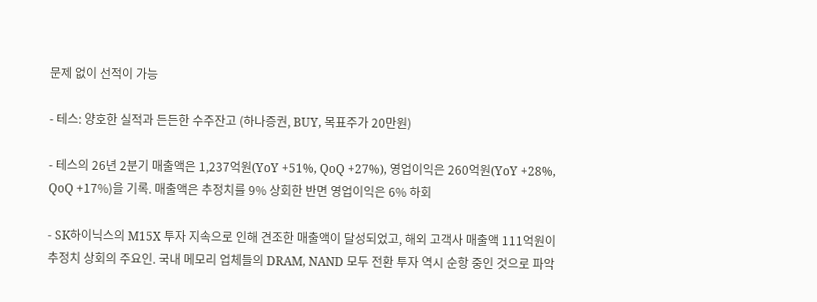문제 없이 선적이 가능

- 테스: 양호한 실적과 든든한 수주잔고 (하나증권, BUY, 목표주가 20만원)

- 테스의 26년 2분기 매출액은 1,237억원(YoY +51%, QoQ +27%), 영업이익은 260억원(YoY +28%, QoQ +17%)을 기록. 매출액은 추정치를 9% 상회한 반면 영업이익은 6% 하회

- SK하이닉스의 M15X 투자 지속으로 인해 견조한 매출액이 달성되었고, 해외 고객사 매출액 111억원이 추정치 상회의 주요인. 국내 메모리 업체들의 DRAM, NAND 모두 전환 투자 역시 순항 중인 것으로 파악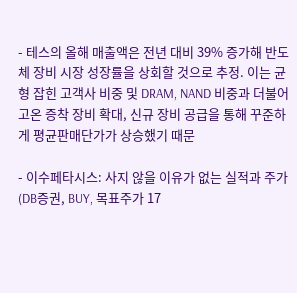- 테스의 올해 매출액은 전년 대비 39% 증가해 반도체 장비 시장 성장률을 상회할 것으로 추정. 이는 균형 잡힌 고객사 비중 및 DRAM, NAND 비중과 더불어 고온 증착 장비 확대, 신규 장비 공급을 통해 꾸준하게 평균판매단가가 상승했기 때문

- 이수페타시스: 사지 않을 이유가 없는 실적과 주가 (DB증권, BUY, 목표주가 17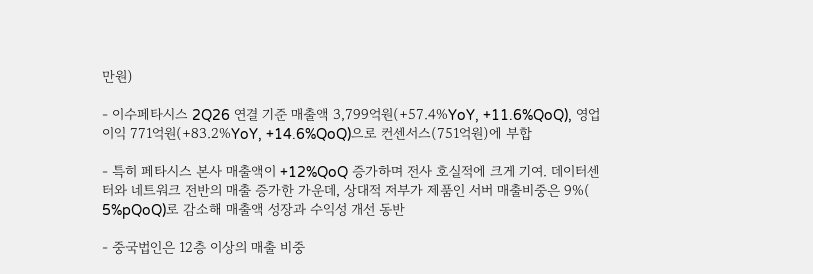만원)

- 이수페타시스 2Q26 연결 기준 매출액 3,799억원(+57.4%YoY, +11.6%QoQ), 영업이익 771억원(+83.2%YoY, +14.6%QoQ)으로 컨센서스(751억원)에 부합

- 특히 페타시스 본사 매출액이 +12%QoQ 증가하며 전사 호실적에 크게 기여. 데이터센터와 네트워크 전반의 매출 증가한 가운데, 상대적 저부가 제품인 서버 매출비중은 9%( 5%pQoQ)로 감소해 매출액 성장과 수익성 개선 동반

- 중국법인은 12층 이상의 매출 비중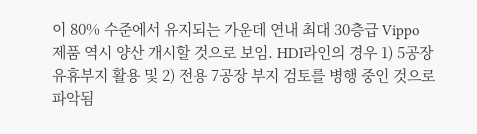이 80% 수준에서 유지되는 가운데 연내 최대 30층급 Vippo 제품 역시 양산 개시할 것으로 보임. HDI라인의 경우 1) 5공장 유휴부지 활용 및 2) 전용 7공장 부지 검토를 병행 중인 것으로 파악됨